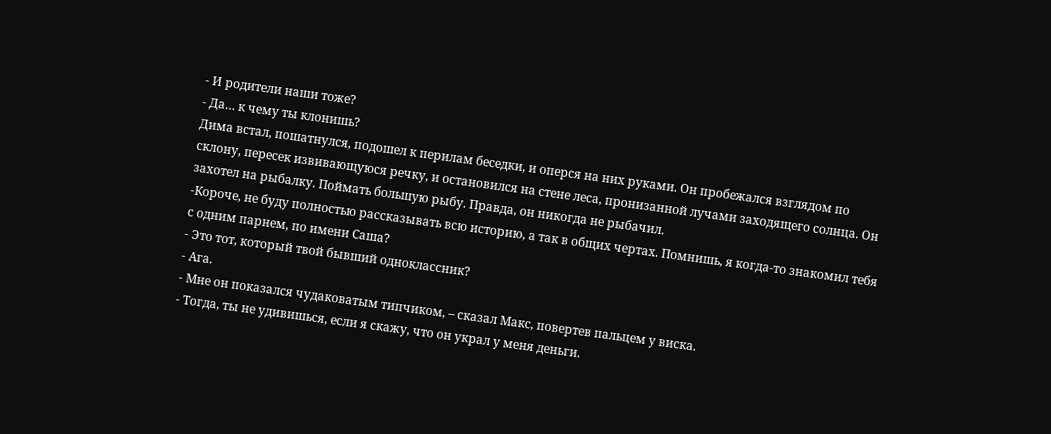- И родители наши тоже?
- Да… к чему ты клонишь?
Дима встал, пошатнулся, подошел к перилам беседки, и оперся на них руками. Он пробежался взглядом по склону, пересек извивающуюся речку, и остановился на стене леса, пронизанной лучами заходящего солнца. Он захотел на рыбалку. Поймать большую рыбу. Правда, он никогда не рыбачил.
-Короче, не буду полностью рассказывать всю историю, а так в общих чертах. Помнишь, я когда-то знакомил тебя с одним парнем, по имени Саша?
- Это тот, который твой бывший одноклассник?
- Ага.
- Мне он показался чудаковатым типчиком, – сказал Макс, повертев пальцем у виска.
- Тогда, ты не удивишься, если я скажу, что он украл у меня деньги.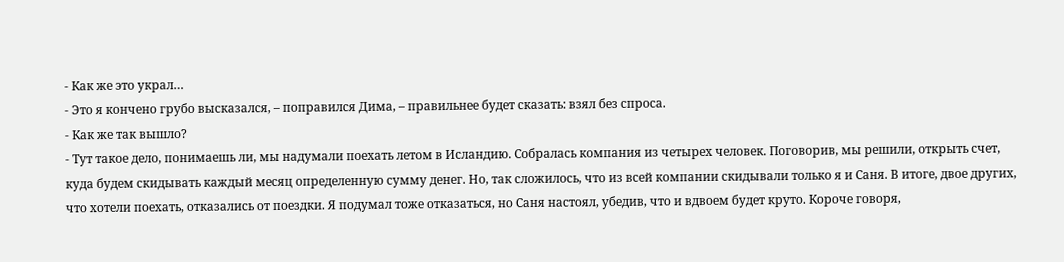- Как же это украл…
- Это я кончено грубо высказался, – поправился Дима, – правильнее будет сказать: взял без спроса.
- Как же так вышло?
- Тут такое дело, понимаешь ли, мы надумали поехать летом в Исландию. Собралась компания из четырех человек. Поговорив, мы решили, открыть счет, куда будем скидывать каждый месяц определенную сумму денег. Но, так сложилось, что из всей компании скидывали только я и Саня. В итоге, двое других, что хотели поехать, отказались от поездки. Я подумал тоже отказаться, но Саня настоял, убедив, что и вдвоем будет круто. Короче говоря,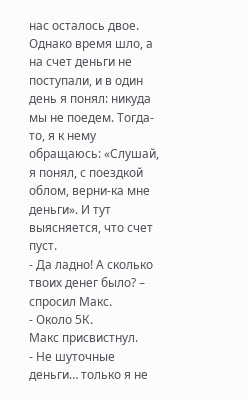нас осталось двое. Однако время шло, а на счет деньги не поступали, и в один день я понял: никуда мы не поедем. Тогда-то, я к нему обращаюсь: «Слушай, я понял, с поездкой облом, верни-ка мне деньги». И тут выясняется, что счет пуст.
- Да ладно! А сколько твоих денег было? – спросил Макс.
- Около 5К.
Макс присвистнул.
- Не шуточные деньги… только я не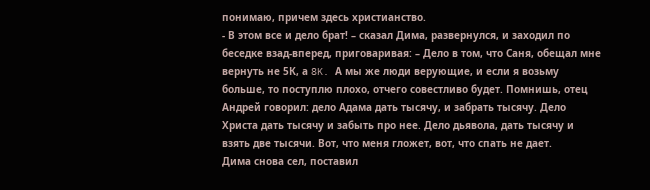понимаю, причем здесь христианство.
- В этом все и дело брат! – сказал Дима, развернулся, и заходил по беседке взад-вперед, приговаривая: – Дело в том, что Саня, обещал мне вернуть не 5К, а 8K. А мы же люди верующие, и если я возьму больше, то поступлю плохо, отчего совестливо будет. Помнишь, отец Андрей говорил: дело Адама дать тысячу, и забрать тысячу. Дело Христа дать тысячу и забыть про нее. Дело дьявола, дать тысячу и взять две тысячи. Вот, что меня гложет, вот, что спать не дает.
Дима снова сел, поставил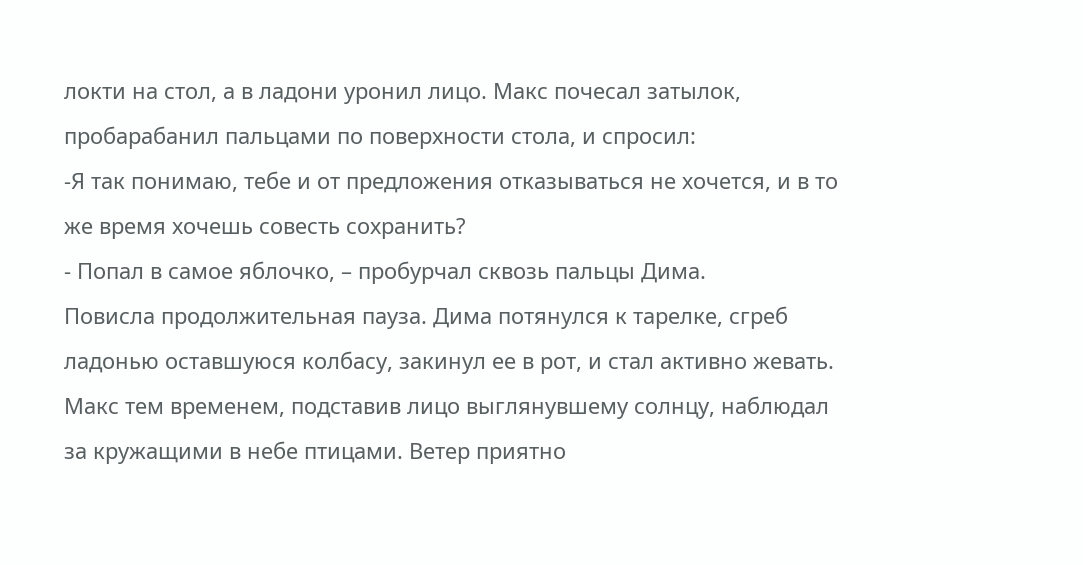локти на стол, а в ладони уронил лицо. Макс почесал затылок, пробарабанил пальцами по поверхности стола, и спросил:
-Я так понимаю, тебе и от предложения отказываться не хочется, и в то же время хочешь совесть сохранить?
- Попал в самое яблочко, – пробурчал сквозь пальцы Дима.
Повисла продолжительная пауза. Дима потянулся к тарелке, сгреб ладонью оставшуюся колбасу, закинул ее в рот, и стал активно жевать. Макс тем временем, подставив лицо выглянувшему солнцу, наблюдал за кружащими в небе птицами. Ветер приятно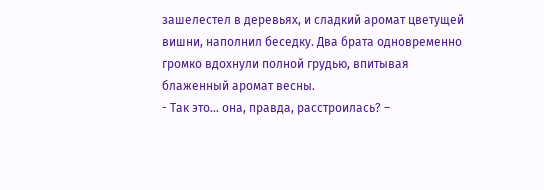зашелестел в деревьях, и сладкий аромат цветущей вишни, наполнил беседку. Два брата одновременно громко вдохнули полной грудью, впитывая блаженный аромат весны.
- Так это… она, правда, расстроилась? –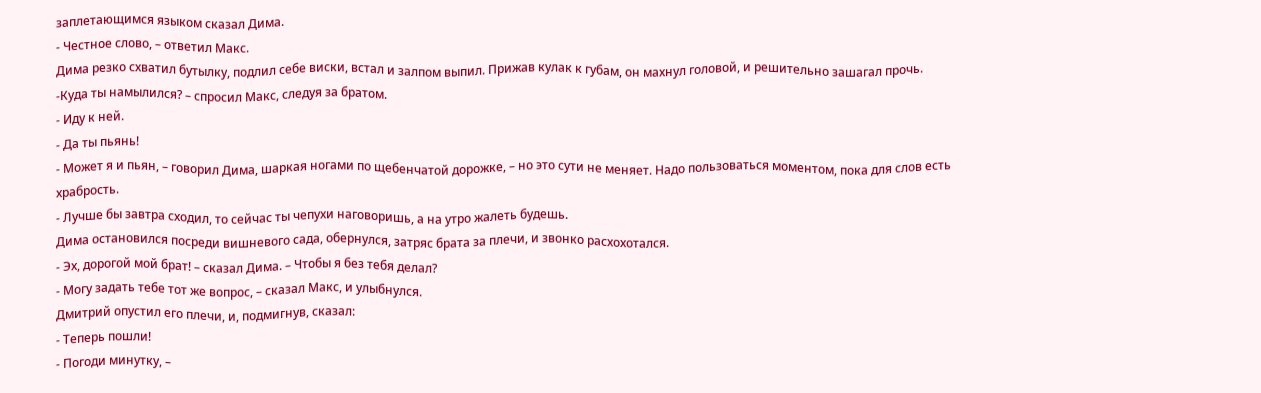заплетающимся языком сказал Дима.
- Честное слово, – ответил Макс.
Дима резко схватил бутылку, подлил себе виски, встал и залпом выпил. Прижав кулак к губам, он махнул головой, и решительно зашагал прочь.
-Куда ты намылился? – спросил Макс, следуя за братом.
- Иду к ней.
- Да ты пьянь!
- Может я и пьян, – говорил Дима, шаркая ногами по щебенчатой дорожке, – но это сути не меняет. Надо пользоваться моментом, пока для слов есть храбрость.
- Лучше бы завтра сходил, то сейчас ты чепухи наговоришь, а на утро жалеть будешь.
Дима остановился посреди вишневого сада, обернулся, затряс брата за плечи, и звонко расхохотался.
- Эх, дорогой мой брат! – сказал Дима. – Чтобы я без тебя делал?
- Могу задать тебе тот же вопрос, – сказал Макс, и улыбнулся.
Дмитрий опустил его плечи, и, подмигнув, сказал:
- Теперь пошли!
- Погоди минутку, –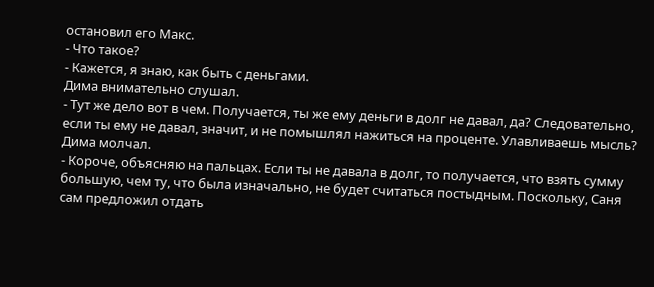остановил его Макс.
- Что такое?
- Кажется, я знаю, как быть с деньгами.
Дима внимательно слушал.
- Тут же дело вот в чем. Получается, ты же ему деньги в долг не давал, да? Следовательно, если ты ему не давал, значит, и не помышлял нажиться на проценте. Улавливаешь мысль?
Дима молчал.
- Короче, объясняю на пальцах. Если ты не давала в долг, то получается, что взять сумму большую, чем ту, что была изначально, не будет считаться постыдным. Поскольку, Саня сам предложил отдать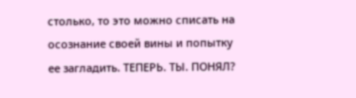столько, то это можно списать на осознание своей вины и попытку ее загладить. ТЕПЕРЬ. ТЫ. ПОНЯЛ?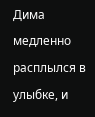Дима медленно расплылся в улыбке, и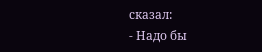сказал:
- Надо бы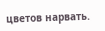цветов нарвать.